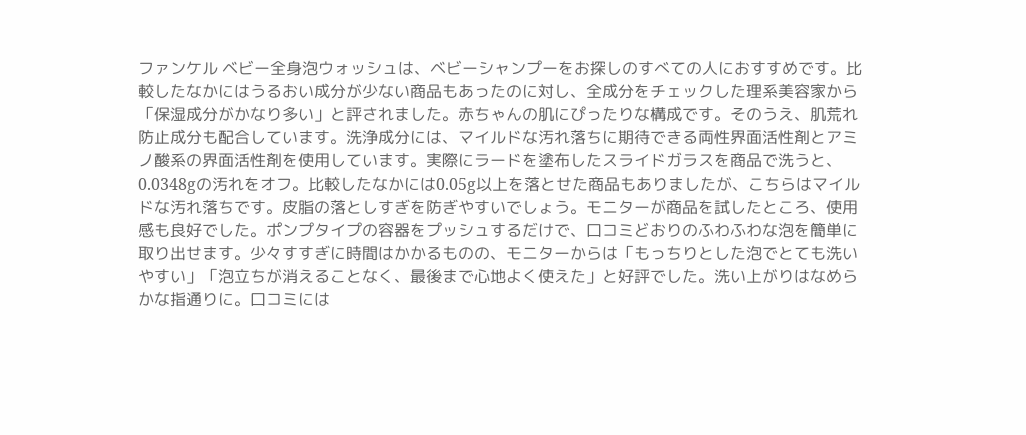ファンケル ベビー全身泡ウォッシュは、ベビーシャンプーをお探しのすべての人におすすめです。比較したなかにはうるおい成分が少ない商品もあったのに対し、全成分をチェックした理系美容家から「保湿成分がかなり多い」と評されました。赤ちゃんの肌にぴったりな構成です。そのうえ、肌荒れ防止成分も配合しています。洗浄成分には、マイルドな汚れ落ちに期待できる両性界面活性剤とアミノ酸系の界面活性剤を使用しています。実際にラードを塗布したスライドガラスを商品で洗うと、0.0348gの汚れをオフ。比較したなかには0.05g以上を落とせた商品もありましたが、こちらはマイルドな汚れ落ちです。皮脂の落としすぎを防ぎやすいでしょう。モニターが商品を試したところ、使用感も良好でした。ポンプタイプの容器をプッシュするだけで、口コミどおりのふわふわな泡を簡単に取り出せます。少々すすぎに時間はかかるものの、モニターからは「もっちりとした泡でとても洗いやすい」「泡立ちが消えることなく、最後まで心地よく使えた」と好評でした。洗い上がりはなめらかな指通りに。口コミには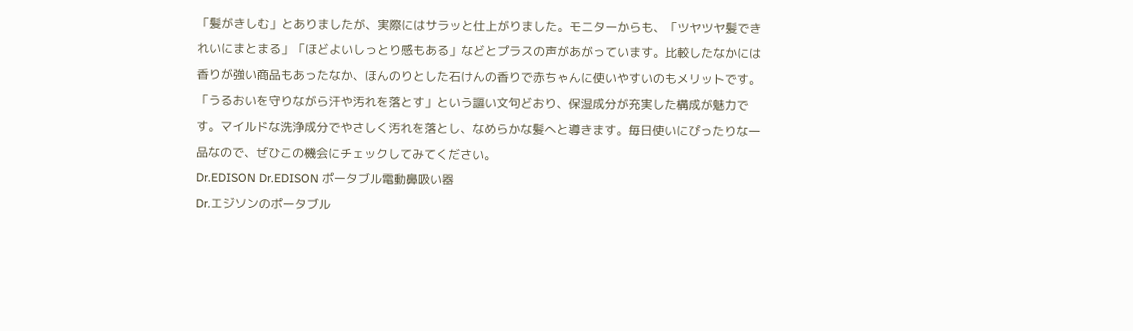「髪がきしむ」とありましたが、実際にはサラッと仕上がりました。モニターからも、「ツヤツヤ髪できれいにまとまる」「ほどよいしっとり感もある」などとプラスの声があがっています。比較したなかには香りが強い商品もあったなか、ほんのりとした石けんの香りで赤ちゃんに使いやすいのもメリットです。「うるおいを守りながら汗や汚れを落とす」という謳い文句どおり、保湿成分が充実した構成が魅力です。マイルドな洗浄成分でやさしく汚れを落とし、なめらかな髪へと導きます。毎日使いにぴったりな一品なので、ぜひこの機会にチェックしてみてください。
Dr.EDISON Dr.EDISON ポータブル電動鼻吸い器
Dr.エジソンのポータブル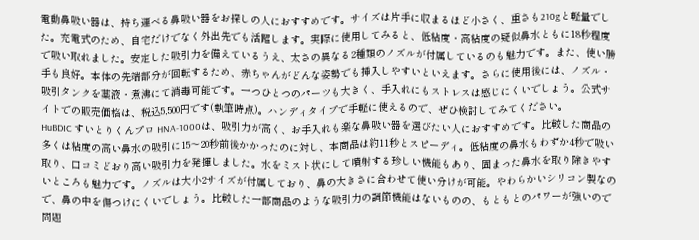電動鼻吸い器は、持ち運べる鼻吸い器をお探しの人におすすめです。サイズは片手に収まるほど小さく、重さも210gと軽量でした。充電式のため、自宅だけでなく外出先でも活躍します。実際に使用してみると、低粘度・高粘度の疑似鼻水ともに18秒程度で吸い取れました。安定した吸引力を備えているうえ、太さの異なる2種類のノズルが付属しているのも魅力です。また、使い勝手も良好。本体の先端部分が回転するため、赤ちゃんがどんな姿勢でも挿入しやすいといえます。さらに使用後には、ノズル・吸引タンクを薬液・煮沸にて消毒可能です。一つひとつのパーツも大きく、手入れにもストレスは感じにくいでしょう。公式サイトでの販売価格は、税込5,500円です(執筆時点)。ハンディタイプで手軽に使えるので、ぜひ検討してみてください。
HuBDIC すいとりくんプロ HNA-1000は、吸引力が高く、お手入れも楽な鼻吸い器を選びたい人におすすめです。比較した商品の多くは粘度の高い鼻水の吸引に15〜20秒前後かかったのに対し、本商品は約11秒とスピーディ。低粘度の鼻水もわずか4秒で吸い取り、口コミどおり高い吸引力を発揮しました。水をミスト状にして噴射する珍しい機能もあり、固まった鼻水を取り除きやすいところも魅力です。ノズルは大小2サイズが付属しており、鼻の大きさに合わせて使い分けが可能。やわらかいシリコン製なので、鼻の中を傷つけにくいでしょう。比較した一部商品のような吸引力の調節機能はないものの、もともとのパワーが強いので問題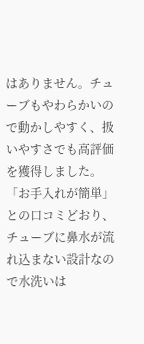はありません。チューブもやわらかいので動かしやすく、扱いやすさでも高評価を獲得しました。「お手入れが簡単」との口コミどおり、チューブに鼻水が流れ込まない設計なので水洗いは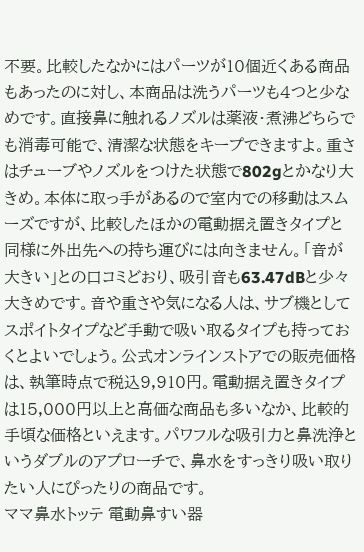不要。比較したなかにはパーツが10個近くある商品もあったのに対し、本商品は洗うパーツも4つと少なめです。直接鼻に触れるノズルは薬液・煮沸どちらでも消毒可能で、清潔な状態をキープできますよ。重さはチューブやノズルをつけた状態で802gとかなり大きめ。本体に取っ手があるので室内での移動はスムーズですが、比較したほかの電動据え置きタイプと同様に外出先への持ち運びには向きません。「音が大きい」との口コミどおり、吸引音も63.47dBと少々大きめです。音や重さや気になる人は、サブ機としてスポイトタイプなど手動で吸い取るタイプも持っておくとよいでしょう。公式オンラインストアでの販売価格は、執筆時点で税込9,910円。電動据え置きタイプは15,000円以上と高価な商品も多いなか、比較的手頃な価格といえます。パワフルな吸引力と鼻洗浄というダブルのアプローチで、鼻水をすっきり吸い取りたい人にぴったりの商品です。
ママ鼻水トッテ 電動鼻すい器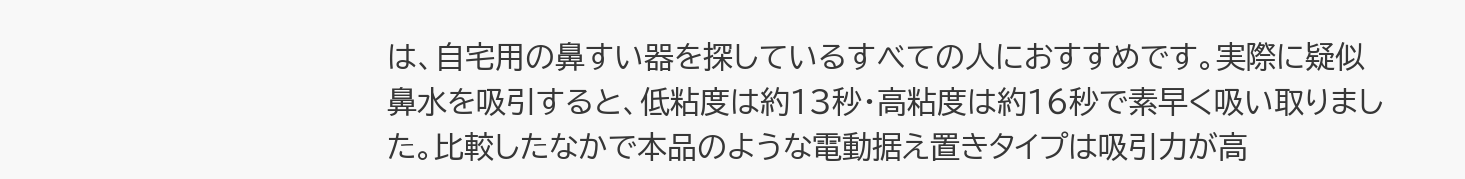は、自宅用の鼻すい器を探しているすべての人におすすめです。実際に疑似鼻水を吸引すると、低粘度は約13秒・高粘度は約16秒で素早く吸い取りました。比較したなかで本品のような電動据え置きタイプは吸引力が高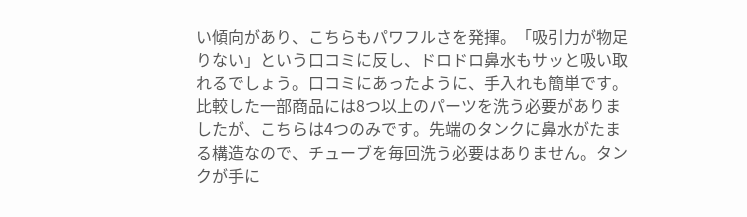い傾向があり、こちらもパワフルさを発揮。「吸引力が物足りない」という口コミに反し、ドロドロ鼻水もサッと吸い取れるでしょう。口コミにあったように、手入れも簡単です。比較した一部商品には8つ以上のパーツを洗う必要がありましたが、こちらは4つのみです。先端のタンクに鼻水がたまる構造なので、チューブを毎回洗う必要はありません。タンクが手に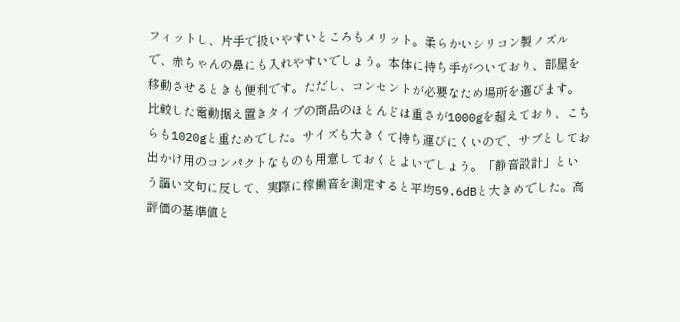フィットし、片手で扱いやすいところもメリット。柔らかいシリコン製ノズルで、赤ちゃんの鼻にも入れやすいでしょう。本体に持ち手がついており、部屋を移動させるときも便利です。ただし、コンセントが必要なため場所を選びます。比較した電動据え置きタイプの商品のほとんどは重さが1000gを超えており、こちらも1020gと重ためでした。サイズも大きくて持ち運びにくいので、サブとしてお出かけ用のコンパクトなものも用意しておくとよいでしょう。「静音設計」という謳い文句に反して、実際に稼働音を測定すると平均59.6dBと大きめでした。高評価の基準値と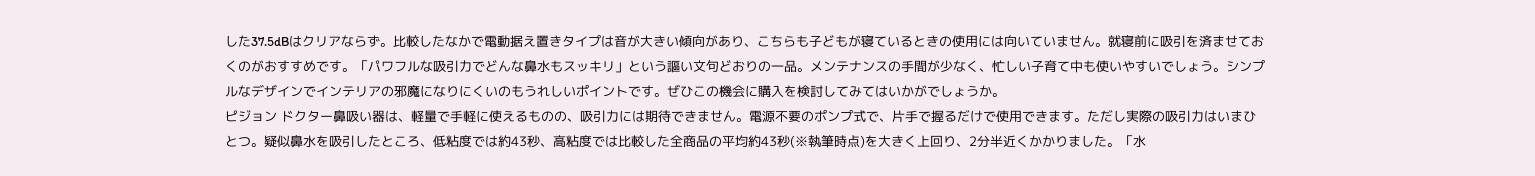した37.5dBはクリアならず。比較したなかで電動据え置きタイプは音が大きい傾向があり、こちらも子どもが寝ているときの使用には向いていません。就寝前に吸引を済ませておくのがおすすめです。「パワフルな吸引力でどんな鼻水もスッキリ」という謳い文句どおりの一品。メンテナンスの手間が少なく、忙しい子育て中も使いやすいでしょう。シンプルなデザインでインテリアの邪魔になりにくいのもうれしいポイントです。ぜひこの機会に購入を検討してみてはいかがでしょうか。
ピジョン ドクター鼻吸い器は、軽量で手軽に使えるものの、吸引力には期待できません。電源不要のポンプ式で、片手で握るだけで使用できます。ただし実際の吸引力はいまひとつ。疑似鼻水を吸引したところ、低粘度では約43秒、高粘度では比較した全商品の平均約43秒(※執筆時点)を大きく上回り、2分半近くかかりました。「水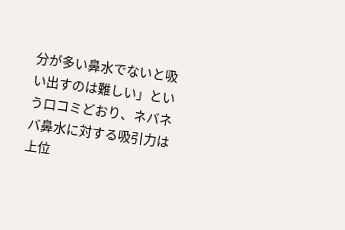分が多い鼻水でないと吸い出すのは難しい」という口コミどおり、ネバネバ鼻水に対する吸引力は上位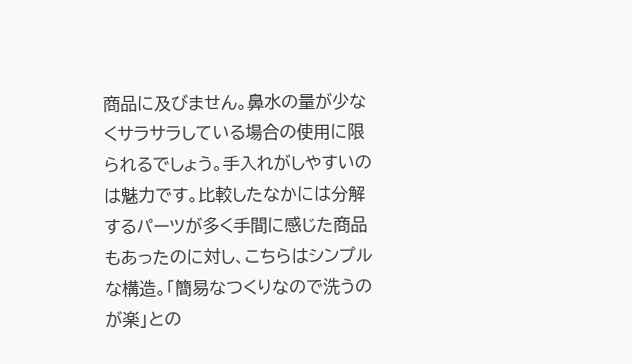商品に及びません。鼻水の量が少なくサラサラしている場合の使用に限られるでしょう。手入れがしやすいのは魅力です。比較したなかには分解するパーツが多く手間に感じた商品もあったのに対し、こちらはシンプルな構造。「簡易なつくりなので洗うのが楽」との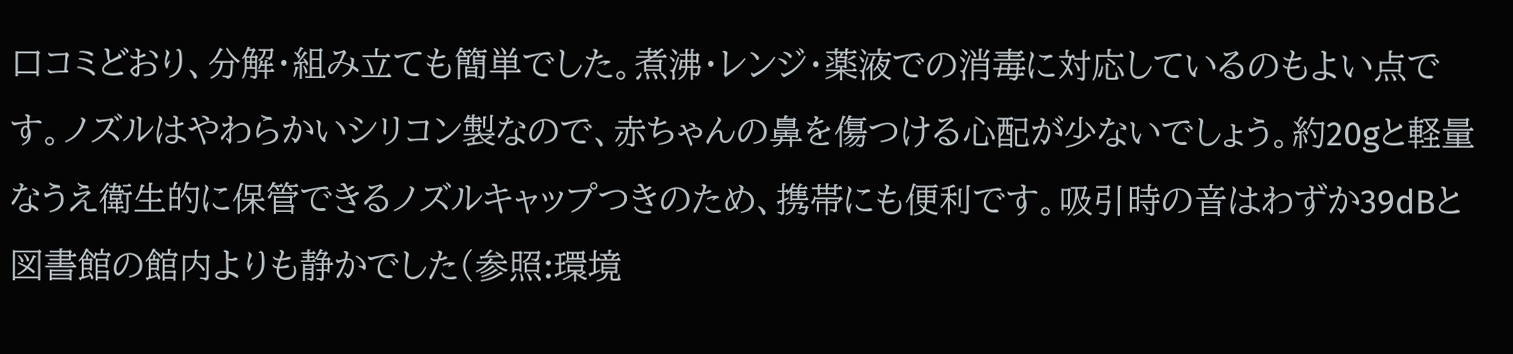口コミどおり、分解・組み立ても簡単でした。煮沸・レンジ・薬液での消毒に対応しているのもよい点です。ノズルはやわらかいシリコン製なので、赤ちゃんの鼻を傷つける心配が少ないでしょう。約20gと軽量なうえ衛生的に保管できるノズルキャップつきのため、携帯にも便利です。吸引時の音はわずか39dBと図書館の館内よりも静かでした(参照:環境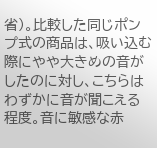省)。比較した同じポンプ式の商品は、吸い込む際にやや大きめの音がしたのに対し、こちらはわずかに音が聞こえる程度。音に敏感な赤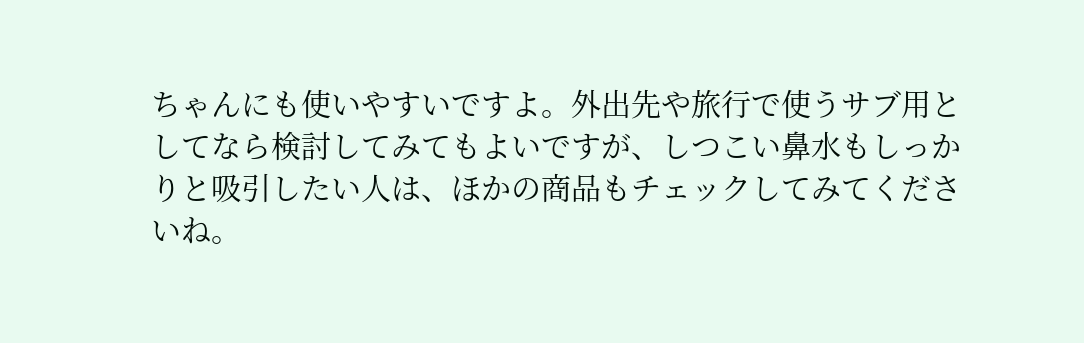ちゃんにも使いやすいですよ。外出先や旅行で使うサブ用としてなら検討してみてもよいですが、しつこい鼻水もしっかりと吸引したい人は、ほかの商品もチェックしてみてくださいね。